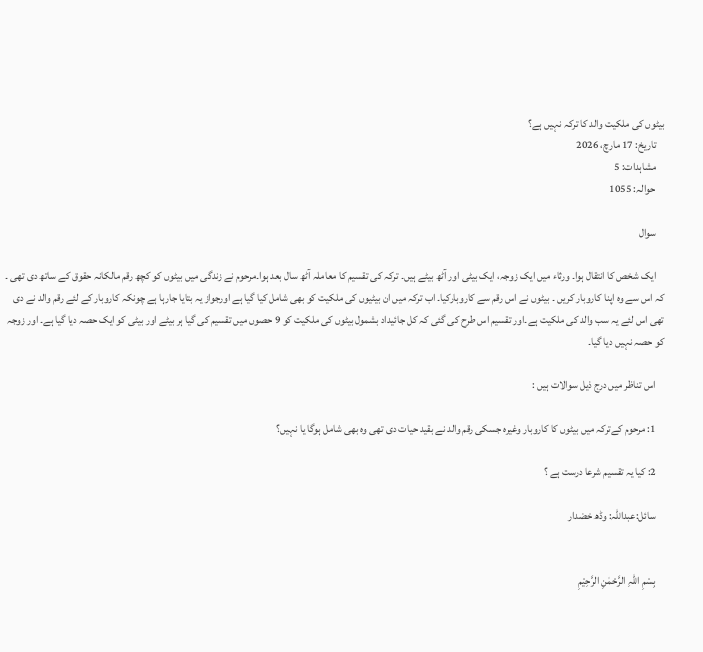بیٹوں کی ملکیت والد کا ترکہ نہیں ہے؟
    تاریخ: 17 مارچ، 2026
    مشاہدات: 5
    حوالہ: 1055

    سوال

    ایک شخص کا انتقال ہوا۔ ورثاء میں ایک زوجہ، ایک بیٹی اور آٹھ بیٹے ہیں۔ ترکہ کی تقسیم کا معاملہ آٹھ سال بعد ہوا۔مرحوم نے زندگی میں بیٹوں کو کچھ رقم مالکانہ حقوق کے ساتھ دی تھی ۔ کہ اس سے وہ اپنا کاروبار کریں ۔ بیٹوں نے اس رقم سے کاروبارکیا۔ اب ترکہ میں ان بیٹیوں کی ملکیت کو بھی شامل کیا گیا ہے اورجواز یہ بتایا جارہا ہے چونکہ کاروبار کے لئے رقم والد نے دی تھی اس لئے یہ سب والد کی ملکیت ہے۔اور تقسیم اس طرح کی گئی کہ کل جائیداد بشمول بیٹوں کی ملکیت کو 9 حصوں میں تقسیم کی گیا ہر بیٹے اور بیٹی کو ایک حصہ دیا گیا ہے۔ اور زوجہ کو حصہ نہیں دیا گیا۔

    اس تناظر میں درج ذیل سوالات ہیں :

    1: مرحوم کےترکہ میں بیٹوں کا کاروبار وغیرہ جسکی رقم والد نے بقید حیات دی تھی وہ بھی شامل ہوگا یا نہیں؟

    2: کیا یہ تقسیم شرعا درست ہے ؟

    سائل:عبداللہ: وڈھ خضدار


    بِسْمِ اللہِ الرَّحْمٰنِ الرَّحِيْمِ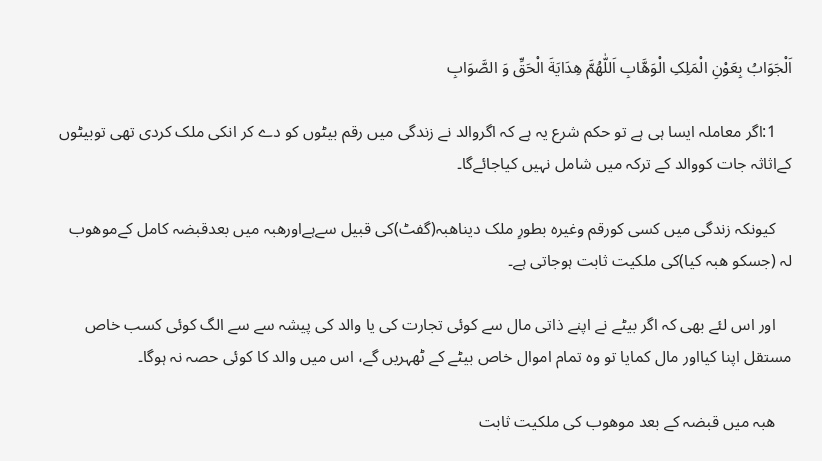اَلْجَوَابُ بِعَوْنِ الْمَلِکِ الْوَھَّابِ اَللّٰھُمَّ ھِدَايَةَ الْحَقِّ وَ الصَّوَابِ

    1:اگر معاملہ ایسا ہی ہے تو حکم شرع یہ ہے کہ اگروالد نے زندگی میں رقم بیٹوں کو دے کر انکی ملک کردی تھی توبیٹوں کےاثاثہ جات کووالد کے ترکہ میں شامل نہیں کیاجائےگا۔

    کیونکہ زندگی میں کسی کورقم وغیرہ بطورِ ملک دیناھبہ(گفٹ)کی قبیل سےہےاورھبہ میں بعدقبضہ کامل کےموھوب لہ (جسکو ھبہ کیا)کی ملکیت ثابت ہوجاتی ہے۔

    اور اس لئے بھی کہ اگر بیٹے نے اپنے ذاتی مال سے کوئی تجارت کی یا والد کی پیشہ سے سے الگ کوئی کسب خاص مستقل اپنا کیااور مال کمایا تو وہ تمام اموال خاص بیٹے کے ٹھہریں گے، اس میں والد کا کوئی حصہ نہ ہوگا۔

    ھبہ میں قبضہ کے بعد موھوب کی ملکیت ثابت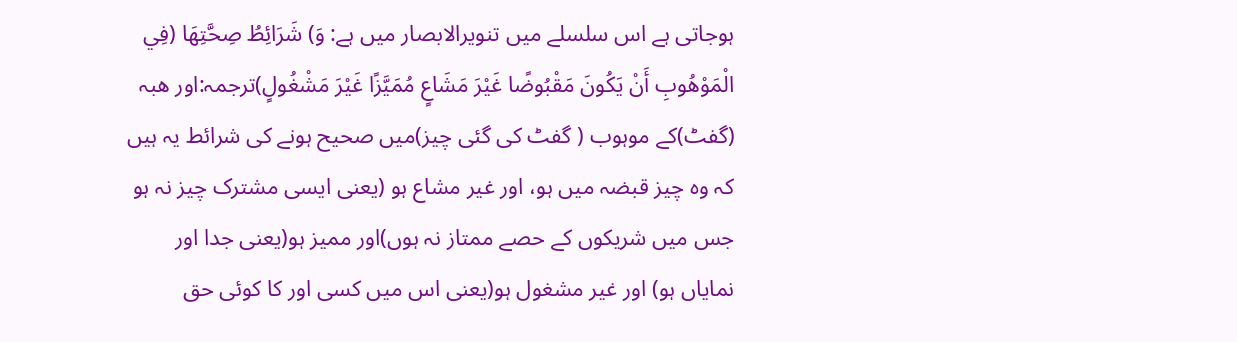ہوجاتی ہے اس سلسلے میں تنویرالابصار میں ہے: وَ) شَرَائِطُ صِحَّتِهَا (فِي الْمَوْهُوبِ أَنْ يَكُونَ مَقْبُوضًا غَيْرَ مَشَاعٍ مُمَيَّزًا غَيْرَ مَشْغُولٍ)ترجمہ:اور ھبہ (گفٹ)کے موہوب ( گفٹ کی گئی چیز)میں صحیح ہونے کی شرائط یہ ہیں کہ وہ چیز قبضہ میں ہو، اور غیر مشاع ہو (یعنی ایسی مشترک چیز نہ ہو جس میں شریکوں کے حصے ممتاز نہ ہوں)اور ممیز ہو(یعنی جدا اور نمایاں ہو) اور غیر مشغول ہو(یعنی اس میں کسی اور کا کوئی حق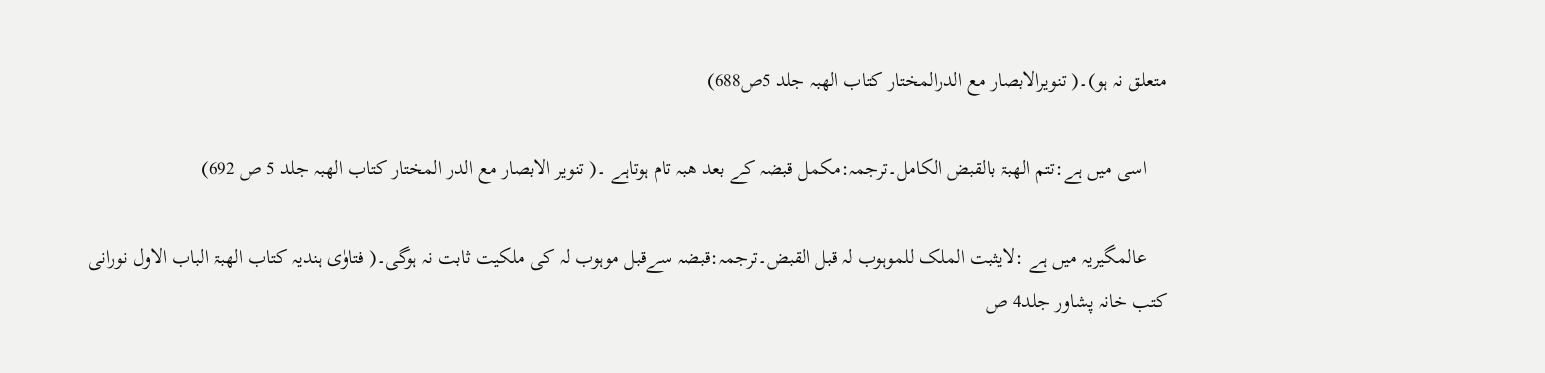متعلق نہ ہو)۔( تنویرالابصار مع الدرالمختار کتاب الھبہ جلد 5ص688)

    اسی میں ہے:تتم الھبۃ بالقبض الکامل۔ترجمہ:مکمل قبضہ کے بعد ھبہ تام ہوتاہے ۔( تنویر الابصار مع الدر المختار کتاب الھبہ جلد 5 ص 692)

    عالمگیریہ میں ہے :لایثبت الملک للموہوب لہ قبل القبض۔ترجمہ:قبضہ سےقبل موہوب لہ کی ملکیت ثابت نہ ہوگی۔( فتاوٰی ہندیہ کتاب الھبۃ الباب الاول نورانی کتب خانہ پشاور جلد4 ص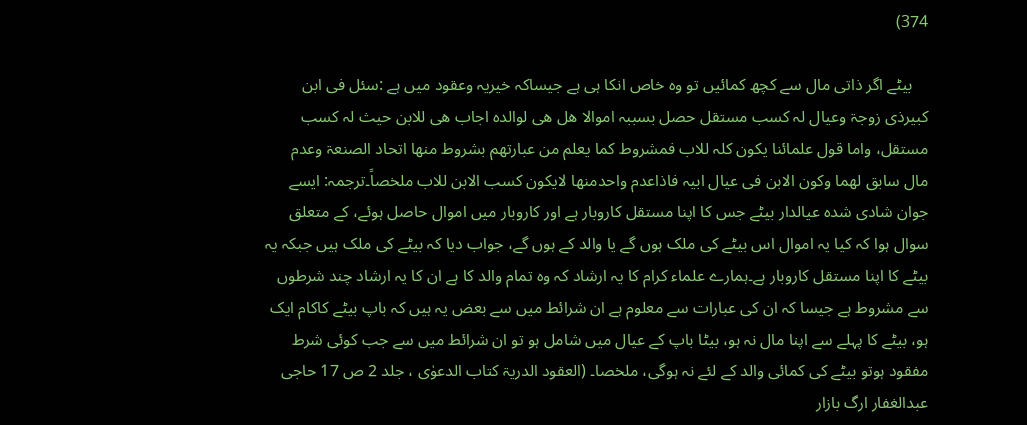374)

    بیٹے اگر ذاتی مال سے کچھ کمائیں تو وہ خاص انکا ہی ہے جیساکہ خیریہ وعقود میں ہے :سئل فی ابن کبیرذی زوجۃ وعیال لہ کسب مستقل حصل بسببہ اموالا ھل ھی لوالدہ اجاب ھی للابن حیث لہ کسب مستقل، واما قول علمائنا یکون کلہ للاب فمشروط کما یعلم من عبارتھم بشروط منھا اتحاد الصنعۃ وعدم مال سابق لھما وکون الابن فی عیال ابیہ فاذاعدم واحدمنھا لایکون کسب الابن للاب ملخصاً۔ترجمہ: ایسے جوان شادی شدہ عیالدار بیٹے جس کا اپنا مستقل کاروبار ہے اور کاروبار میں اموال حاصل ہوئے، کے متعلق سوال ہوا کہ کیا یہ اموال اس بیٹے کی ملک ہوں گے یا والد کے ہوں گے، جواب دیا کہ بیٹے کی ملک ہیں جبکہ یہ بیٹے کا اپنا مستقل کاروبار ہے۔ہمارے علماء کرام کا یہ ارشاد کہ وہ تمام والد کا ہے ان کا یہ ارشاد چند شرطوں سے مشروط ہے جیسا کہ ان کی عبارات سے معلوم ہے ان شرائط میں سے بعض یہ ہیں کہ باپ بیٹے کاکام ایک ہو، بیٹے کا پہلے سے اپنا مال نہ ہو، بیٹا باپ کے عیال میں شامل ہو تو ان شرائط میں سے جب کوئی شرط مفقود ہوتو بیٹے کی کمائی والد کے لئے نہ ہوگی، ملخصا۔ (العقود الدریۃ کتاب الدعوٰی ، جلد 2 ص 17 حاجی عبدالغفار ارگ بازار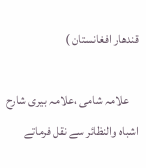قندھار افغانستان )

    علامہ شامی ،علامہ بیری شارح اشباہ والنظائر سے نقل فرماتے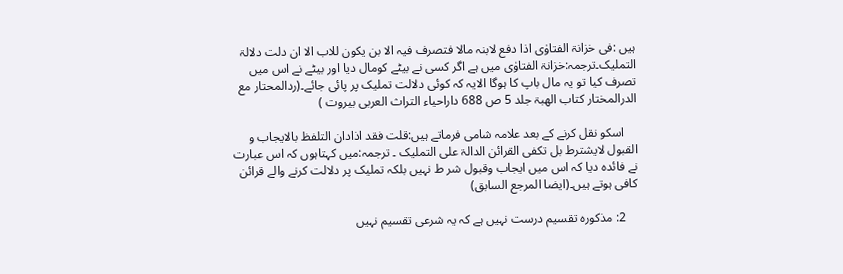ہیں :فی خزانۃ الفتاوٰی اذا دفع لابنہ مالا فتصرف فیہ الا بن یکون للاب الا ان دلت دلالۃ التملیک۔ترجمہ:خزانۃ الفتاوٰی میں ہے اگر کسی نے بیٹے کومال دیا اور بیٹے نے اس میں تصرف کیا تو یہ مال باپ کا ہوگا الایہ کہ کوئی دلالت تملیک پر پائی جائے۔(ردالمحتار مع الدرالمختار کتاب الھبۃ جلد 5 ص 688 داراحیاء التراث العربی بیروت )

    اسکو نقل کرنے کے بعد علامہ شامی فرماتے ہیں:قلت فقد اذادان التلفظ بالایجاب و القبول لایشترط بل تکفی القرائن الدالۃ علی التملیک ۔ ترجمہ:میں کہتاہوں کہ اس عبارت نے فائدہ دیا کہ اس میں ایجاب وقبول شر ط نہیں بلکہ تملیک پر دلالت کرنے والے قرائن کافی ہوتے ہیں۔(ایضا المرجع السابق)

    2: مذکورہ تقسیم درست نہیں ہے کہ یہ شرعی تقسیم نہیں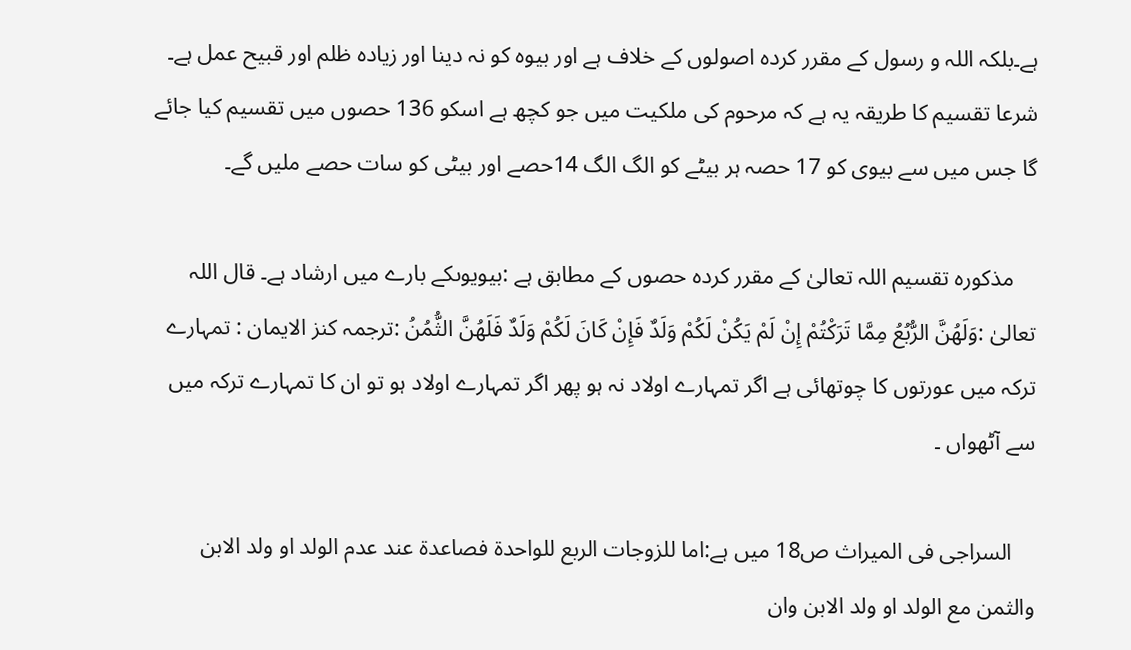ہے۔بلکہ اللہ و رسول کے مقرر کردہ اصولوں کے خلاف ہے اور بیوہ کو نہ دینا اور زیادہ ظلم اور قبیح عمل ہے۔ شرعا تقسیم کا طریقہ یہ ہے کہ مرحوم کی ملکیت میں جو کچھ ہے اسکو 136 حصوں میں تقسیم کیا جائے گا جس میں سے بیوی کو 17 حصہ ہر بیٹے کو الگ الگ 14حصے اور بیٹی کو سات حصے ملیں گے۔

    مذکورہ تقسیم اللہ تعالیٰ کے مقرر کردہ حصوں کے مطابق ہے :بیویوںکے بارے میں ارشاد ہے۔ قال اللہ تعالیٰ :وَلَهُنَّ الرُّبُعُ مِمَّا تَرَكْتُمْ إِنْ لَمْ يَكُنْ لَكُمْ وَلَدٌ فَإِنْ كَانَ لَكُمْ وَلَدٌ فَلَهُنَّ الثُّمُنُ :ترجمہ کنز الایمان : تمہارے ترکہ میں عورتوں کا چوتھائی ہے اگر تمہارے اولاد نہ ہو پھر اگر تمہارے اولاد ہو تو ان کا تمہارے ترکہ میں سے آٹھواں ۔

    السراجی فی المیراث ص18 میں ہے:اما للزوجات الربع للواحدۃ فصاعدۃ عند عدم الولد او ولد الابن والثمن مع الولد او ولد الابن وان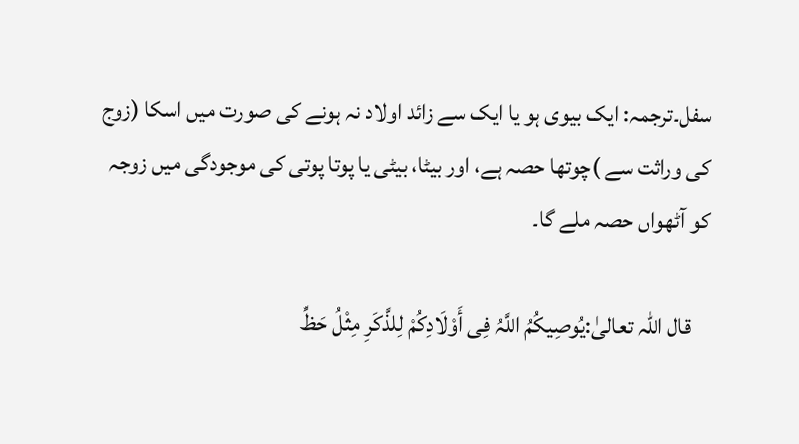سفل۔ترجمہ: ایک بیوی ہو یا ایک سے زائد اولاد نہ ہونے کی صورت میں اسکا (زوج کی وراثت سے )چوتھا حصہ ہے، اور بیٹا، بیٹی یا پوتا پوتی کی موجودگی میں زوجہ کو آٹھواں حصہ ملے گا۔

    قال اللہ تعالیٰ:یُوصِیکُمُ اللَّہُ فِی أَوْلَادِکُمْ لِلذَّکَرِ مِثْلُ حَظِّ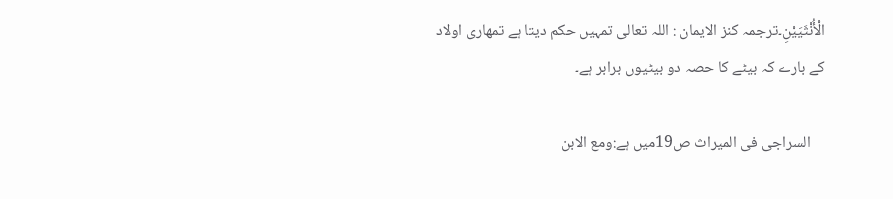الْأُنْثَیَیْنِ۔ترجمہ کنز الایمان : اللہ تعالی تمہیں حکم دیتا ہے تمھاری اولاد کے بارے کہ بیٹے کا حصہ دو بیٹیوں برابر ہے۔

    السراجی فی المیراث ص19میں ہے:ومع الابن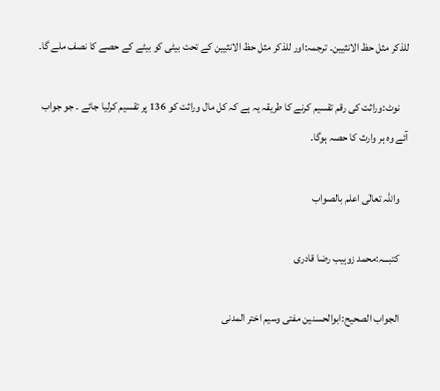للذکر مثل حظ الانثیین۔ ترجمہ:اور للذکر مثل حظ الانثیین کے تحت بیٹی کو بیٹے کے حصے کا نصف ملے گا۔

    نوٹ:وراثت کی رقم تقسیم کرنے کا طریقہ یہ ہے کہ کل مال وراثت کو 136 پر تقسیم کرلیا جائے ۔ جو جواب آئے وہ ہر وارث کا حصہ ہوگا۔

    واللہ تعالٰی اعلم بالصواب

    کتبـــہ:محمد زوہیب رضا قادری

    الجواب الصحیح:ابوالحسنین مفتی وسیم اختر المدنی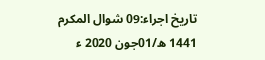تاریخ اجراء:09 شوال المکرم 1441 ھ/01جون 2020 ء